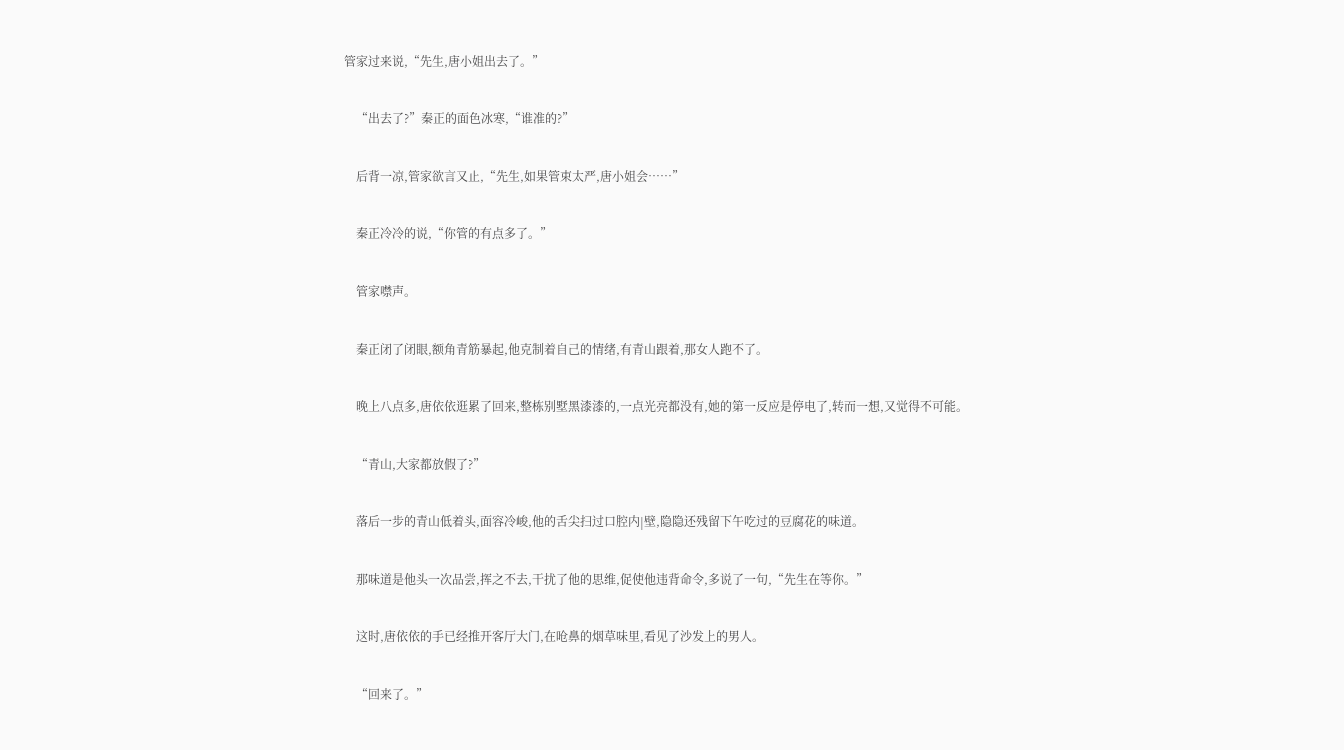管家过来说,“先生,唐小姐出去了。”

    “出去了?”秦正的面色冰寒,“谁准的?”

    后背一凉,管家欲言又止,“先生,如果管束太严,唐小姐会……”

    秦正冷冷的说,“你管的有点多了。”

    管家噤声。

    秦正闭了闭眼,额角青筋暴起,他克制着自己的情绪,有青山跟着,那女人跑不了。

    晚上八点多,唐依依逛累了回来,整栋别墅黑漆漆的,一点光亮都没有,她的第一反应是停电了,转而一想,又觉得不可能。

    “青山,大家都放假了?”

    落后一步的青山低着头,面容冷峻,他的舌尖扫过口腔内|壁,隐隐还残留下午吃过的豆腐花的味道。

    那味道是他头一次品尝,挥之不去,干扰了他的思维,促使他违背命令,多说了一句,“先生在等你。”

    这时,唐依依的手已经推开客厅大门,在呛鼻的烟草味里,看见了沙发上的男人。

    “回来了。”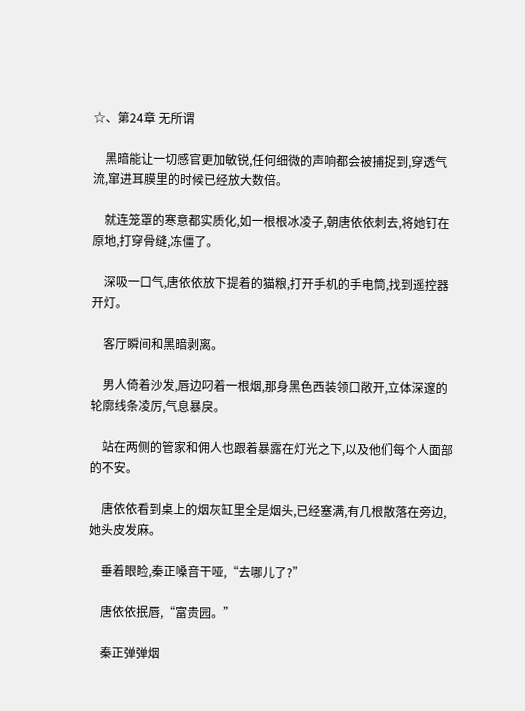☆、第24章 无所谓

    黑暗能让一切感官更加敏锐,任何细微的声响都会被捕捉到,穿透气流,窜进耳膜里的时候已经放大数倍。

    就连笼罩的寒意都实质化,如一根根冰凌子,朝唐依依刺去,将她钉在原地,打穿骨缝,冻僵了。

    深吸一口气,唐依依放下提着的猫粮,打开手机的手电筒,找到遥控器开灯。

    客厅瞬间和黑暗剥离。

    男人倚着沙发,唇边叼着一根烟,那身黑色西装领口敞开,立体深邃的轮廓线条凌厉,气息暴戾。

    站在两侧的管家和佣人也跟着暴露在灯光之下,以及他们每个人面部的不安。

    唐依依看到桌上的烟灰缸里全是烟头,已经塞满,有几根散落在旁边,她头皮发麻。

    垂着眼睑,秦正嗓音干哑,“去哪儿了?”

    唐依依抿唇,“富贵园。”

    秦正弹弹烟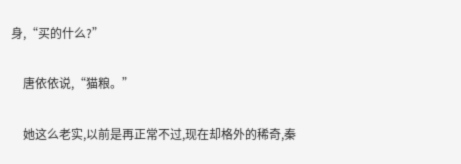身,“买的什么?”

    唐依依说,“猫粮。”

    她这么老实,以前是再正常不过,现在却格外的稀奇,秦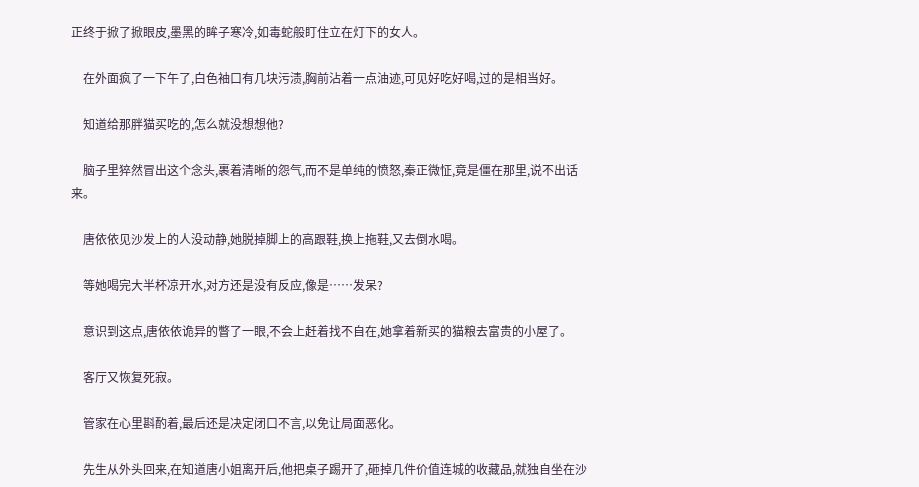正终于掀了掀眼皮,墨黑的眸子寒冷,如毒蛇般盯住立在灯下的女人。

    在外面疯了一下午了,白色袖口有几块污渍,胸前沾着一点油迹,可见好吃好喝,过的是相当好。

    知道给那胖猫买吃的,怎么就没想想他?

    脑子里猝然冒出这个念头,裹着清晰的怨气,而不是单纯的愤怒,秦正微怔,竟是僵在那里,说不出话来。

    唐依依见沙发上的人没动静,她脱掉脚上的高跟鞋,换上拖鞋,又去倒水喝。

    等她喝完大半杯凉开水,对方还是没有反应,像是……发呆?

    意识到这点,唐依依诡异的瞥了一眼,不会上赶着找不自在,她拿着新买的猫粮去富贵的小屋了。

    客厅又恢复死寂。

    管家在心里斟酌着,最后还是决定闭口不言,以免让局面恶化。

    先生从外头回来,在知道唐小姐离开后,他把桌子踢开了,砸掉几件价值连城的收藏品,就独自坐在沙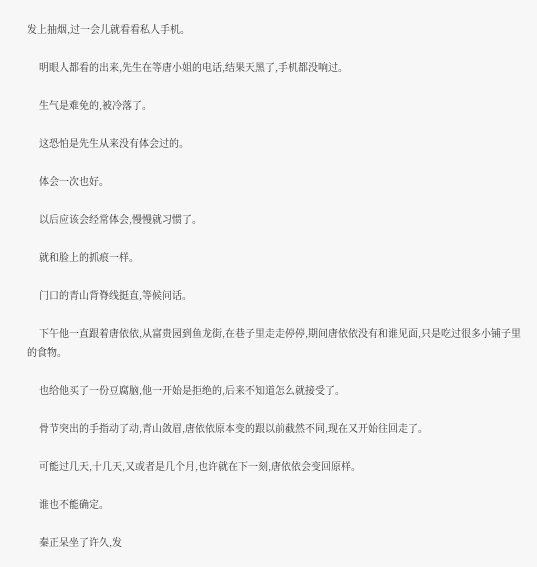发上抽烟,过一会儿就看看私人手机。

    明眼人都看的出来,先生在等唐小姐的电话,结果天黑了,手机都没响过。

    生气是难免的,被冷落了。

    这恐怕是先生从来没有体会过的。

    体会一次也好。

    以后应该会经常体会,慢慢就习惯了。

    就和脸上的抓痕一样。

    门口的青山背脊线挺直,等候问话。

    下午他一直跟着唐依依,从富贵园到鱼龙街,在巷子里走走停停,期间唐依依没有和谁见面,只是吃过很多小铺子里的食物。

    也给他买了一份豆腐脑,他一开始是拒绝的,后来不知道怎么就接受了。

    骨节突出的手指动了动,青山敛眉,唐依依原本变的跟以前截然不同,现在又开始往回走了。

    可能过几天,十几天,又或者是几个月,也许就在下一刻,唐依依会变回原样。

    谁也不能确定。

    秦正呆坐了许久,发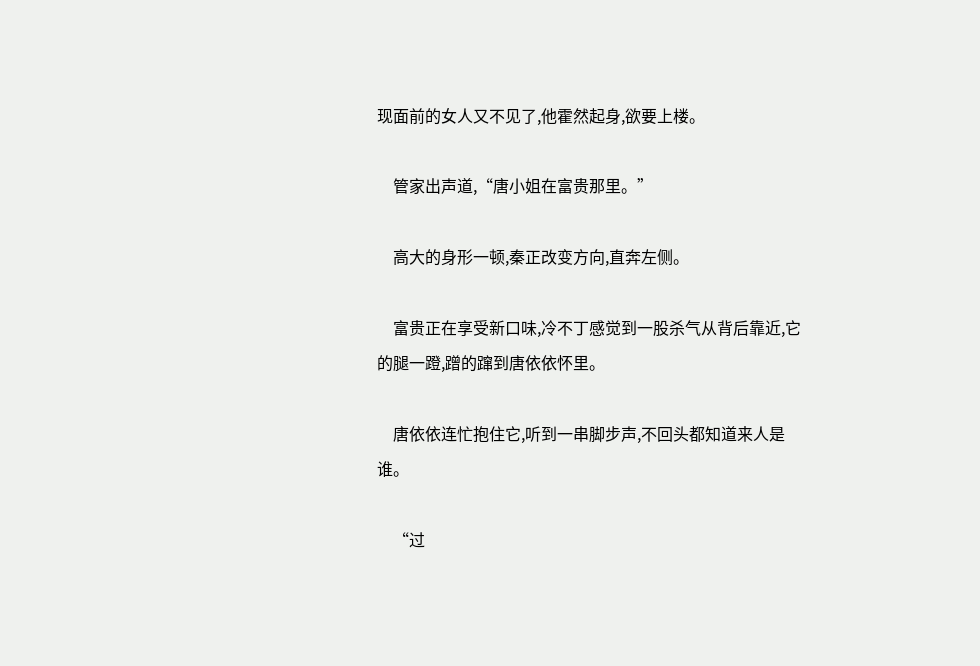现面前的女人又不见了,他霍然起身,欲要上楼。

    管家出声道,“唐小姐在富贵那里。”

    高大的身形一顿,秦正改变方向,直奔左侧。

    富贵正在享受新口味,冷不丁感觉到一股杀气从背后靠近,它的腿一蹬,蹭的蹿到唐依依怀里。

    唐依依连忙抱住它,听到一串脚步声,不回头都知道来人是谁。

    “过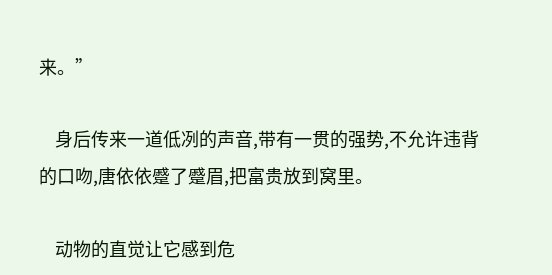来。”

    身后传来一道低冽的声音,带有一贯的强势,不允许违背的口吻,唐依依蹙了蹙眉,把富贵放到窝里。

    动物的直觉让它感到危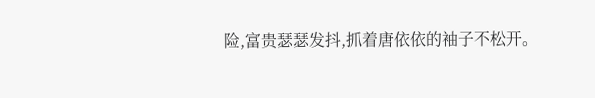险,富贵瑟瑟发抖,抓着唐依依的袖子不松开。